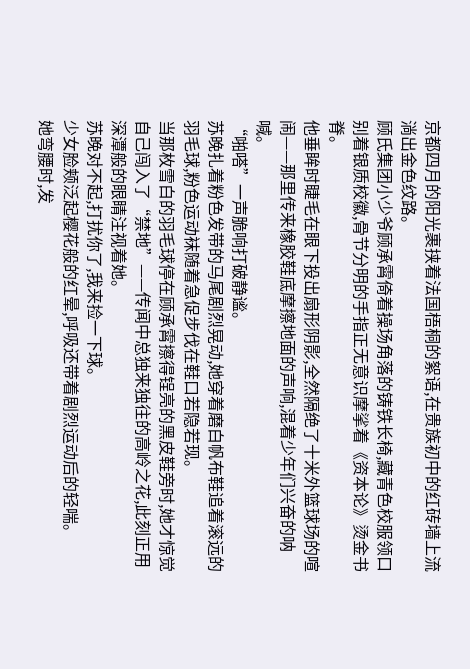京都四月的阳光裹挟着法国梧桐的絮语,在贵族初中的红砖墙上流淌出金色纹路。
顾氏集团小少爷顾承霄倚着操场角落的铸铁长椅,藏青色校服领口别着银质校徽,骨节分明的手指正无意识摩挲着《资本论》烫金书脊。
他垂眸时睫毛在眼下投出扇形阴影,全然隔绝了十米外篮球场的喧闹——那里传来橡胶鞋底摩擦地面的声响,混着少年们兴奋的呐喊。
“啪嗒”一声脆响打破静谧。
苏晚扎着粉色发带的马尾剧烈晃动,她穿着磨白帆布鞋追着滚远的羽毛球,粉色运动袜随着急促步伐在鞋口若隐若现。
当那枚雪白的羽毛球停在顾承霄擦得锃亮的黑皮鞋旁时,她才惊觉自己闯入了“禁地”——传闻中总独来独往的高岭之花,此刻正用深潭般的眼睛注视着她。
苏晚对不起,打扰你了,我来捡一下球。
少女脸颊泛起樱花般的红晕,呼吸还带着剧烈运动后的轻喘。
她弯腰时,发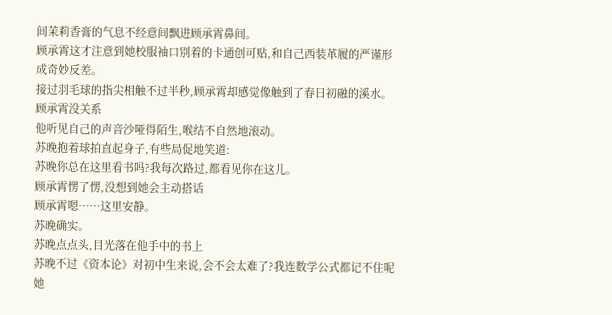间茉莉香膏的气息不经意间飘进顾承霄鼻间。
顾承霄这才注意到她校服袖口别着的卡通创可贴,和自己西装革履的严谨形成奇妙反差。
接过羽毛球的指尖相触不过半秒,顾承霄却感觉像触到了春日初融的溪水。
顾承霄没关系
他听见自己的声音沙哑得陌生,喉结不自然地滚动。
苏晚抱着球拍直起身子,有些局促地笑道:
苏晚你总在这里看书吗?我每次路过,都看见你在这儿。
顾承霄愣了愣,没想到她会主动搭话
顾承霄嗯……这里安静。
苏晚确实。
苏晚点点头,目光落在他手中的书上
苏晚不过《资本论》对初中生来说,会不会太难了?我连数学公式都记不住呢
她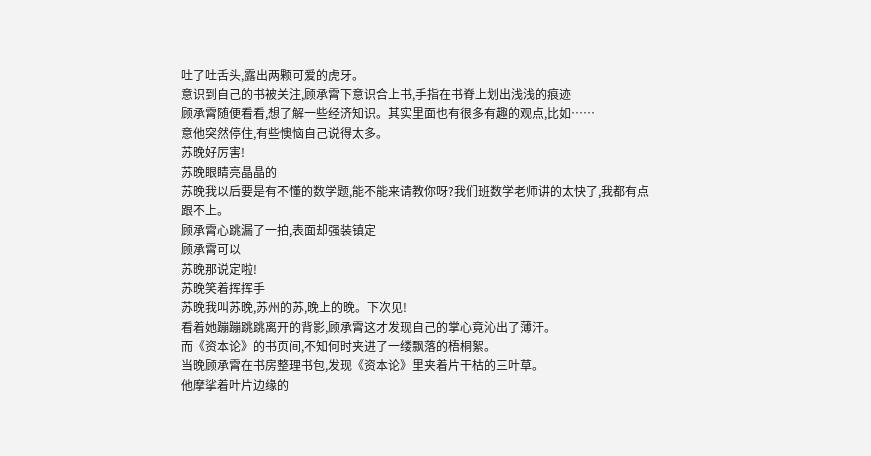吐了吐舌头,露出两颗可爱的虎牙。
意识到自己的书被关注,顾承霄下意识合上书,手指在书脊上划出浅浅的痕迹
顾承霄随便看看,想了解一些经济知识。其实里面也有很多有趣的观点,比如……
意他突然停住,有些懊恼自己说得太多。
苏晚好厉害!
苏晚眼睛亮晶晶的
苏晚我以后要是有不懂的数学题,能不能来请教你呀?我们班数学老师讲的太快了,我都有点跟不上。
顾承霄心跳漏了一拍,表面却强装镇定
顾承霄可以
苏晚那说定啦!
苏晚笑着挥挥手
苏晚我叫苏晚,苏州的苏,晚上的晚。下次见!
看着她蹦蹦跳跳离开的背影,顾承霄这才发现自己的掌心竟沁出了薄汗。
而《资本论》的书页间,不知何时夹进了一缕飘落的梧桐絮。
当晚顾承霄在书房整理书包,发现《资本论》里夹着片干枯的三叶草。
他摩挲着叶片边缘的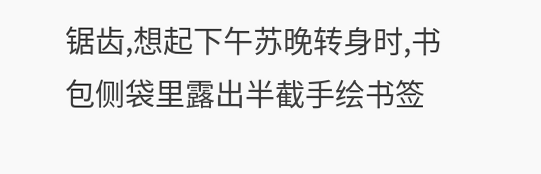锯齿,想起下午苏晚转身时,书包侧袋里露出半截手绘书签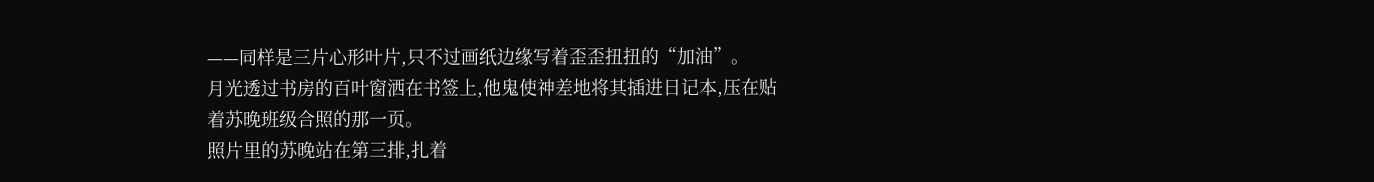——同样是三片心形叶片,只不过画纸边缘写着歪歪扭扭的“加油”。
月光透过书房的百叶窗洒在书签上,他鬼使神差地将其插进日记本,压在贴着苏晚班级合照的那一页。
照片里的苏晚站在第三排,扎着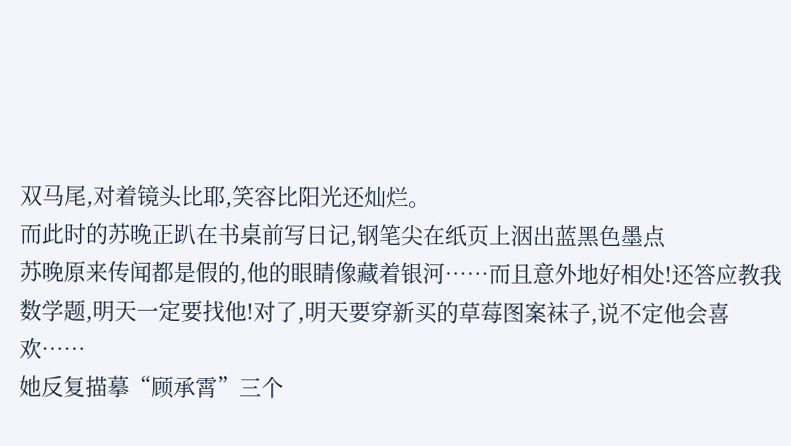双马尾,对着镜头比耶,笑容比阳光还灿烂。
而此时的苏晚正趴在书桌前写日记,钢笔尖在纸页上洇出蓝黑色墨点
苏晚原来传闻都是假的,他的眼睛像藏着银河……而且意外地好相处!还答应教我数学题,明天一定要找他!对了,明天要穿新买的草莓图案袜子,说不定他会喜欢……
她反复描摹“顾承霄”三个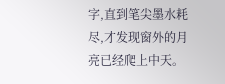字,直到笔尖墨水耗尽,才发现窗外的月亮已经爬上中天。